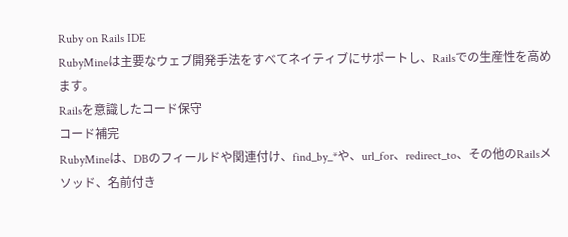Ruby on Rails IDE
RubyMineは主要なウェブ開発手法をすべてネイティブにサポートし、Railsでの生産性を高めます。
Railsを意識したコード保守
コード補完
RubyMineは、DBのフィールドや関連付け、find_by_*や、url_for、redirect_to、その他のRailsメソッド、名前付き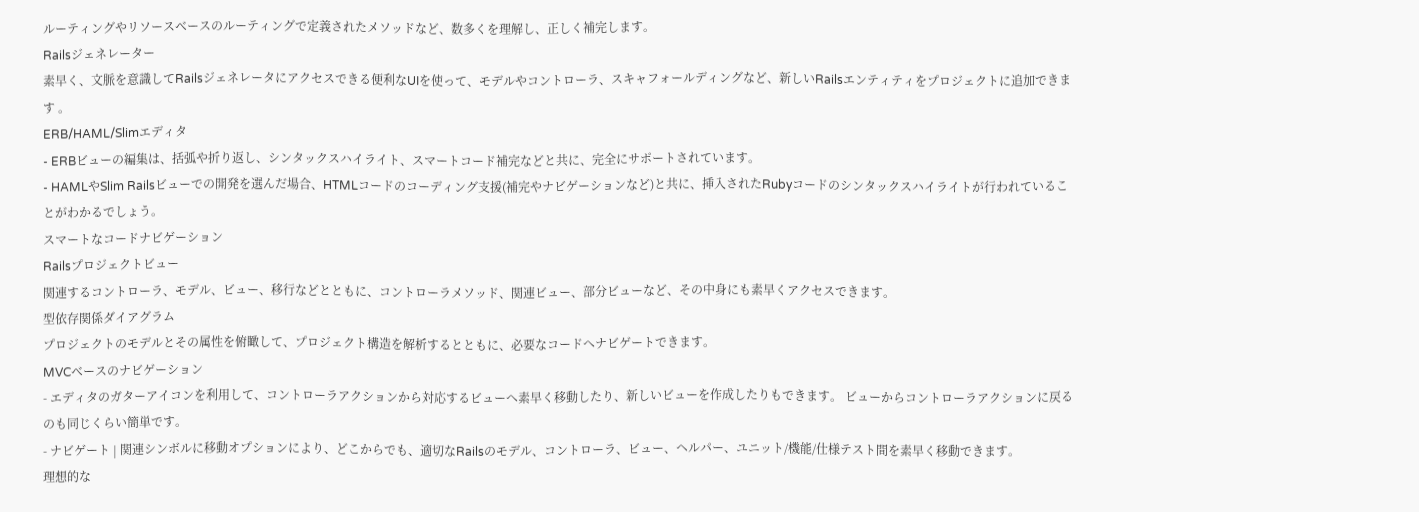ルーティングやリソースベースのルーティングで定義されたメソッドなど、数多くを理解し、正しく補完します。
Railsジェネレーター
素早く、文脈を意識してRailsジェネレータにアクセスできる便利なUIを使って、モデルやコントローラ、スキャフォールディングなど、新しいRailsエンティティをプロジェクトに追加できます 。
ERB/HAML/Slimエディタ
- ERBビューの編集は、括弧や折り返し、シンタックスハイライト、スマートコード補完などと共に、完全にサポートされています。
- HAMLやSlim Railsビューでの開発を選んだ場合、HTMLコードのコーディング支援(補完やナビゲーションなど)と共に、挿入されたRubyコードのシンタックスハイライトが行われていることがわかるでしょう。
スマートなコードナビゲーション
Railsプロジェクトビュー
関連するコントローラ、モデル、ビュー、移行などとともに、コントローラメソッド、関連ビュー、部分ビューなど、その中身にも素早くアクセスできます。
型依存関係ダイアグラム
プロジェクトのモデルとその属性を俯瞰して、プロジェクト構造を解析するとともに、必要なコードへナビゲートできます。
MVCベースのナビゲーション
- エディタのガターアイコンを利用して、コントローラアクションから対応するビューへ素早く移動したり、新しいビューを作成したりもできます。 ビューからコントローラアクションに戻るのも同じくらい簡単です。
- ナビゲート | 関連シンボルに移動オプションにより、どこからでも、適切なRailsのモデル、コントローラ、ビュー、ヘルパー、ユニット/機能/仕様テスト間を素早く移動できます。
理想的な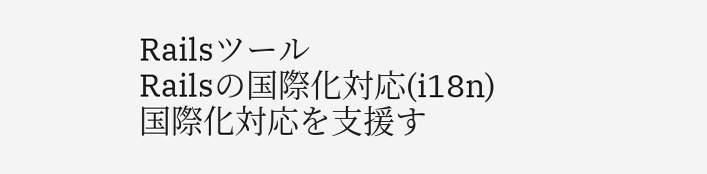Railsツール
Railsの国際化対応(i18n)
国際化対応を支援す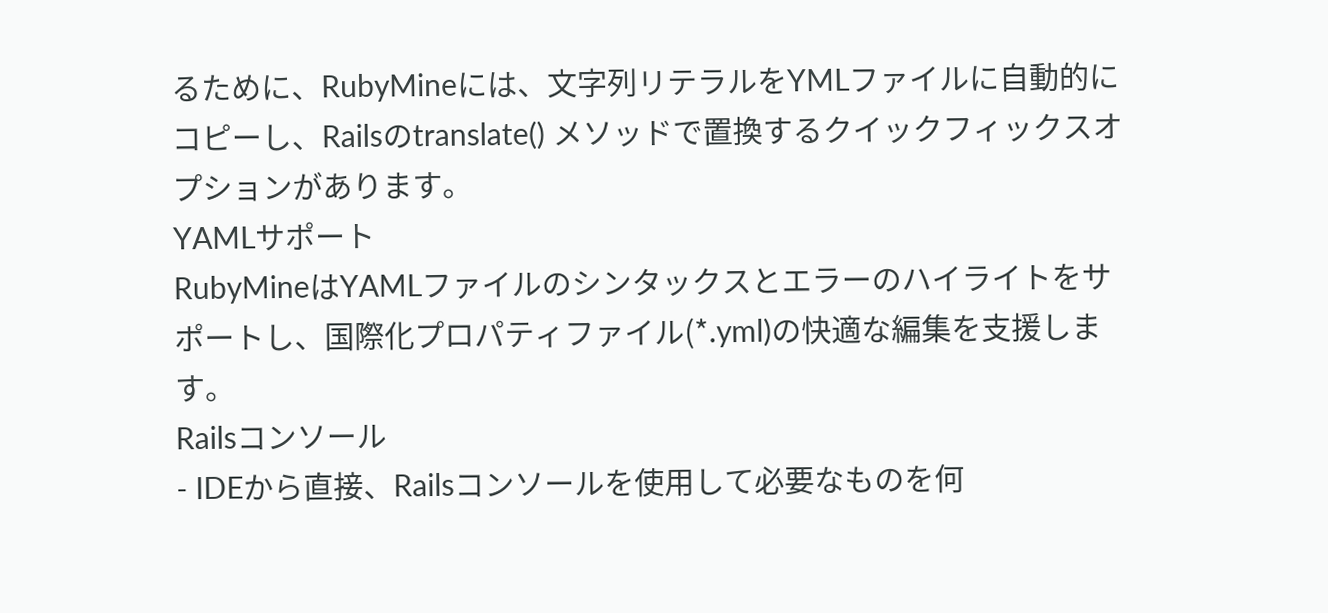るために、RubyMineには、文字列リテラルをYMLファイルに自動的にコピーし、Railsのtranslate() メソッドで置換するクイックフィックスオプションがあります。
YAMLサポート
RubyMineはYAMLファイルのシンタックスとエラーのハイライトをサポートし、国際化プロパティファイル(*.yml)の快適な編集を支援します。
Railsコンソール
- IDEから直接、Railsコンソールを使用して必要なものを何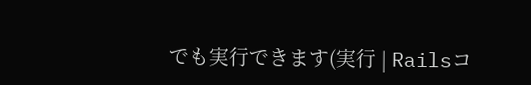でも実行できます(実行 | Railsコ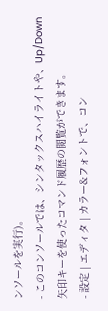ンソールを実行)。
- このコンソールでは、シンタックスハイライトや、Up/Down矢印キーを使ったコマンド履歴の閲覧ができます。
- 設定 | エディタ | カラー&フォントで、コン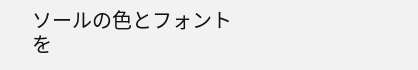ソールの色とフォントを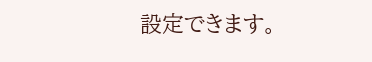設定できます。